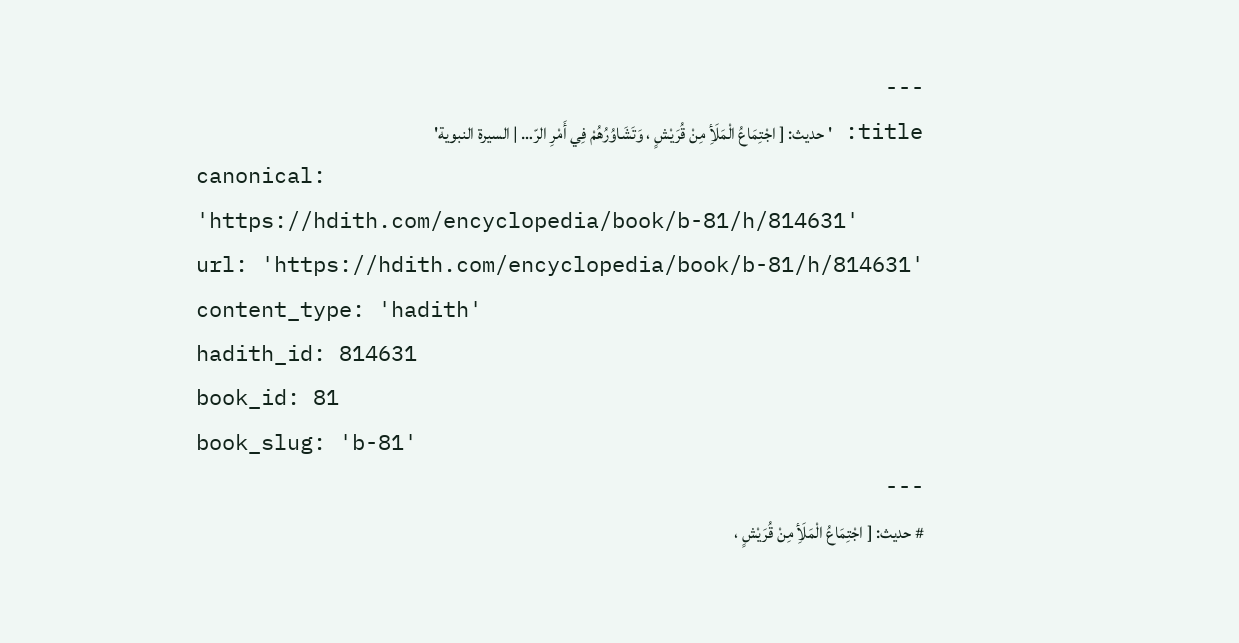---
title: 'حديث: [ اجْتِمَاعُ الْمَلَأِ مِنْ قُرَيْشٍ ، وَتَشَاوُرُهُمْ فِي أَمْرِ الرّ… | السيرة النبوية'
canonical: 'https://hdith.com/encyclopedia/book/b-81/h/814631'
url: 'https://hdith.com/encyclopedia/book/b-81/h/814631'
content_type: 'hadith'
hadith_id: 814631
book_id: 81
book_slug: 'b-81'
---
# حديث: [ اجْتِمَاعُ الْمَلَأِ مِنْ قُرَيْشٍ ،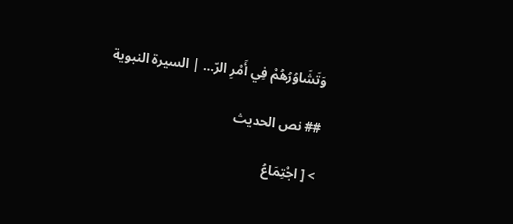وَتَشَاوُرُهُمْ فِي أَمْرِ الرّ… | السيرة النبوية

## نص الحديث

> [ اجْتِمَاعُ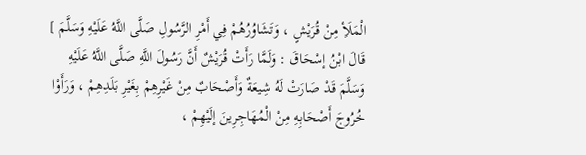الْمَلَأِ مِنْ قُرَيْشٍ ، وَتَشَاوُرُهُمْ فِي أَمْرِ الرَّسُولِ صَلَّى اللَّهُ عَلَيْهِ وَسَلَّمَ ] قَالَ ابْنُ إسْحَاقَ : وَلَمَّا رَأَتْ قُرَيْشٌ أَنَّ رَسُولَ اللَّهِ صَلَّى اللَّهُ عَلَيْهِ وَسَلَّمَ قَدْ صَارَتْ لَهُ شِيعَةٌ وَأَصْحَابٌ مِنْ غَيْرِهِمْ بِغَيْرِ بَلَدِهِمْ ، وَرَأَوْا خُرُوجَ أَصْحَابِهِ مِنْ الْمُهَاجِرِينَ إلَيْهِمْ ،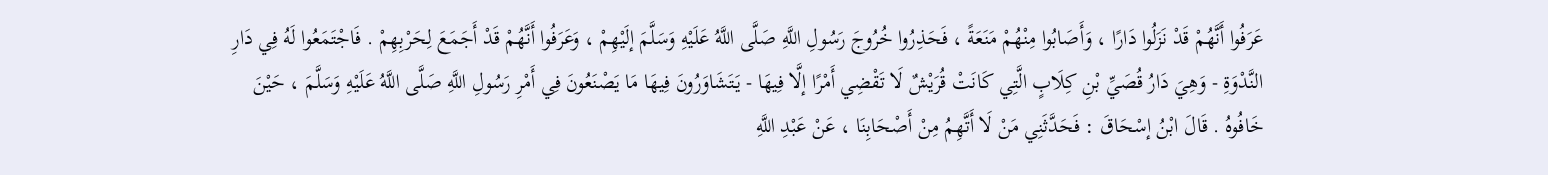عَرَفُوا أَنَّهُمْ قَدْ نَزَلُوا دَارًا ، وَأَصَابُوا مِنْهُمْ مَنَعَةً ، فَحَذِرُوا خُرُوجَ رَسُولِ اللَّهِ صَلَّى اللَّهُ عَلَيْهِ وَسَلَّمَ إلَيْهِمْ ، وَعَرَفُوا أَنَّهُمْ قَدْ أَجَمَعَ لِحَرْبِهِمْ . فَاجْتَمَعُوا لَهُ فِي دَارِ النَّدْوَةِ - وَهِيَ دَارُ قُصَيِّ بْنِ كِلَابٍ الَّتِي كَانَتْ قُرَيْشٌ لَا تَقْضِي أَمْرًا إلَّا فِيهَا - يَتَشَاوَرُونَ فِيهَا مَا يَصْنَعُونَ فِي أَمْرِ رَسُولِ اللَّهِ صَلَّى اللَّهُ عَلَيْهِ وَسَلَّمَ ، حَيْنَ خَافُوهُ . قَالَ ابْنُ إسْحَاقَ : فَحَدَّثَنِي مَنْ لَا أَتَّهِمُ مِنْ أَصْحَابِنَا ، عَنْ عَبْدِ اللَّهِ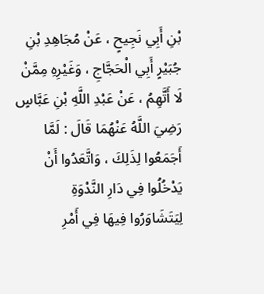بْنِ أَبِي نَجِيحٍ ، عَنْ مُجَاهِدِ بْنِ جُبَيْرٍ أَبِي الْحَجَّاجِ ، وَغَيْرِهِ مِمَّنْ لَا أَتَّهِمُ ، عَنْ عَبْدِ اللَّهِ بْنِ عَبَّاسٍ رَضِيَ اللَّهُ عَنْهُمَا قَالَ : لَمَّا أَجَمَعُوا لِذَلِكَ ، وَاتَّعَدُوا أَنْ يَدْخُلُوا فِي دَارِ النَّدْوَةِ لِيَتَشَاوَرُوا فِيهَا فِي أَمْرِ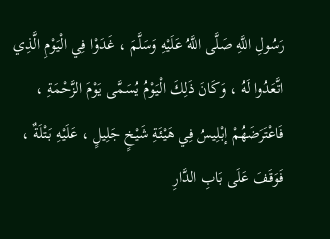رَسُولِ اللَّهِ صَلَّى اللَّهُ عَلَيْهِ وَسَلَّمَ ، غَدَوْا فِي الْيَوْمِ الَّذِي اتَّعَدُوا لَهُ ، وَكَانَ ذَلِكَ الْيَوْمُ يُسَمَّى يَوْمَ الزَّحْمَةِ ، فَاعْتَرَضَهُمْ إبْلِيسُ فِي هَيْئَةِ شَيْخٍ جَلِيلٍ ، عَلَيْهِ بَتْلَةٌ ، فَوَقَفَ عَلَى بَابِ الدَّارِ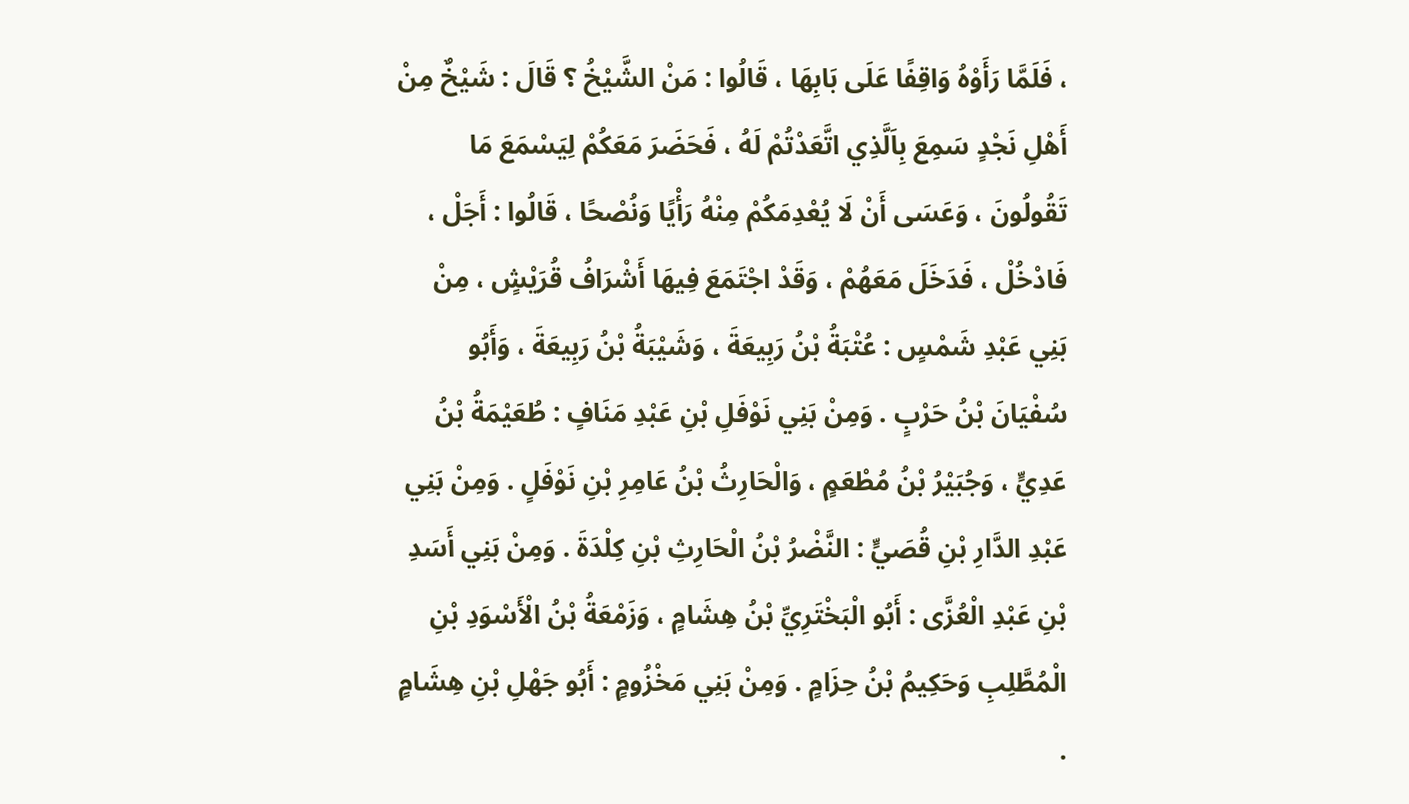، فَلَمَّا رَأَوْهُ وَاقِفًا عَلَى بَابِهَا ، قَالُوا : مَنْ الشَّيْخُ ؟ قَالَ : شَيْخٌ مِنْ أَهْلِ نَجْدٍ سَمِعَ بِاَلَّذِي اتَّعَدْتُمْ لَهُ ، فَحَضَرَ مَعَكُمْ لِيَسْمَعَ مَا تَقُولُونَ ، وَعَسَى أَنْ لَا يُعْدِمَكُمْ مِنْهُ رَأْيًا وَنُصْحًا ، قَالُوا : أَجَلْ ، فَادْخُلْ ، فَدَخَلَ مَعَهُمْ ، وَقَدْ اجْتَمَعَ فِيهَا أَشْرَافُ قُرَيْشٍ ، مِنْ بَنِي عَبْدِ شَمْسٍ : عُتْبَةُ بْنُ رَبِيعَةَ ، وَشَيْبَةُ بْنُ رَبِيعَةَ ، وَأَبُو سُفْيَانَ بْنُ حَرْبٍ . وَمِنْ بَنِي نَوْفَلِ بْنِ عَبْدِ مَنَافٍ : طُعَيْمَةُ بْنُ عَدِيٍّ ، وَجُبَيْرُ بْنُ مُطْعَمٍ ، وَالْحَارِثُ بْنُ عَامِرِ بْنِ نَوْفَلٍ . وَمِنْ بَنِي عَبْدِ الدَّارِ بْنِ قُصَيٍّ : النَّضْرُ بْنُ الْحَارِثِ بْنِ كِلْدَةَ . وَمِنْ بَنِي أَسَدِ بْنِ عَبْدِ الْعُزَّى : أَبُو الْبَخْتَرِيِّ بْنُ هِشَامٍ ، وَزَمْعَةُ بْنُ الْأَسْوَدِ بْنِ الْمُطَّلِبِ وَحَكِيمُ بْنُ حِزَامٍ . وَمِنْ بَنِي مَخْزُومٍ : أَبُو جَهْلِ بْنِ هِشَامٍ .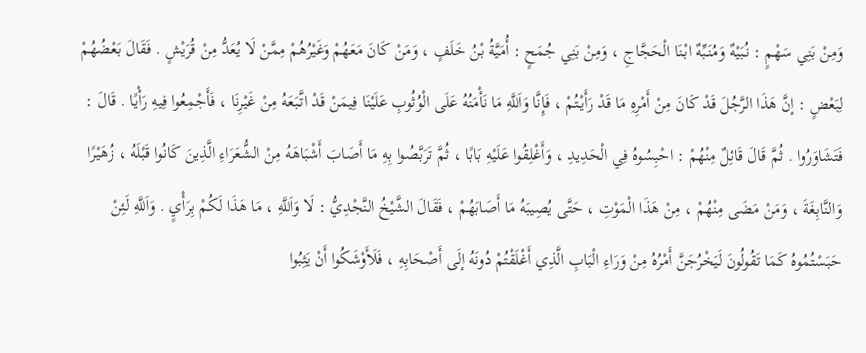وَمِنْ بَنِي سَهْمٍ : نُبَيْهٌ وَمُنَبِّهٌ ابْنَا الْحَجَّاجِ ، وَمِنْ بَنِي جُمَحٍ : أُمَيَّةُ بْنُ خَلَفٍ ، وَمَنْ كَانَ مَعَهُمْ وَغَيْرُهُمْ مِمَّنْ لَا يُعَدُّ مِنْ قُرَيْشٍ . فَقَالَ بَعْضُهُمْ لِبَعْضٍ : إنَّ هَذَا الرَّجُلَ قَدْ كَانَ مِنْ أَمْرِهِ مَا قَدْ رَأَيْتُمْ ، فَإِنَّا وَاَللَّهِ مَا نَأْمَنُهُ عَلَى الْوُثُوبِ عَلَيْنَا فِيمَنْ قَدْ اتَّبَعَهُ مِنْ غَيْرِنَا ، فَأَجْمِعُوا فِيهِ رَأْيًا . قَالَ : فَتَشَاوَرُوا . ثُمَّ قَالَ قَائِلٌ مِنْهُمْ : احْبِسُوهُ فِي الْحَدِيدِ ، وَأَغْلِقُوا عَلَيْهِ بَابًا ، ثُمَّ تَرَبَّصُوا بِهِ مَا أَصَابَ أَشْبَاهَهُ مِنْ الشُّعَرَاءِ الَّذِينَ كَانُوا قَبْلَهُ ، زُهَيْرًا وَالنَّابِغَةَ ، وَمَنْ مَضَى مِنْهُمْ ، مِنْ هَذَا الْمَوْتِ ، حَتَّى يُصِيبَهُ مَا أَصَابَهُمْ ، فَقَالَ الشَّيْخُ النَّجْدِيُّ : لَا وَاَللَّهِ ، مَا هَذَا لَكُمْ بِرَأْيٍ . وَاَللَّهِ لَئِنْ حَبَسْتُمُوهُ كَمَا تَقُولُونَ لَيَخْرُجَنَّ أَمْرُهُ مِنْ وَرَاءِ الْبَابِ الَّذِي أَغْلَقْتُمْ دُونَهُ إلَى أَصْحَابِهِ ، فَلَأَوْشَكُوا أَنْ يَثِبُوا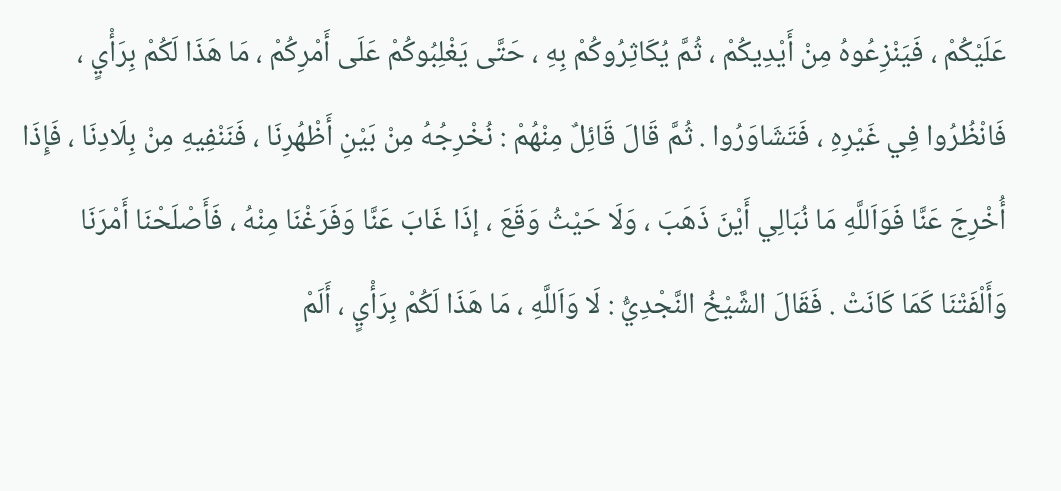عَلَيْكُمْ ، فَيَنْزِعُوهُ مِنْ أَيْدِيكُمْ ، ثُمَّ يُكَاثِرُوكُمْ بِهِ ، حَتَّى يَغْلِبُوكُمْ عَلَى أَمْرِكُمْ ، مَا هَذَا لَكُمْ بِرَأْيٍ ، فَانْظُرُوا فِي غَيْرِهِ ، فَتَشَاوَرُوا . ثُمَّ قَالَ قَائِلٌ مِنْهُمْ : نُخْرِجُهُ مِنْ بَيْنِ أَظْهُرِنَا ، فَنَنْفِيهِ مِنْ بِلَادِنَا ، فَإِذَا أُخْرِجَ عَنَّا فَوَاَللَّهِ مَا نُبَالِي أَيْنَ ذَهَبَ ، وَلَا حَيْثُ وَقَعَ ، إذَا غَابَ عَنَّا وَفَرَغْنَا مِنْهُ ، فَأَصْلَحْنَا أَمْرَنَا وَأَلْفَتْنَا كَمَا كَانَتْ . فَقَالَ الشَّيْخُ النَّجْدِيُّ : لَا وَاَللَّهِ ، مَا هَذَا لَكُمْ بِرَأْيٍ ، أَلَمْ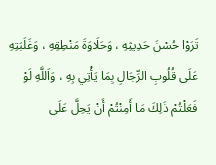تَرَوْا حُسْنَ حَدِيثِهِ ، وَحَلَاوَةَ مَنْطِقِهِ ، وَغَلَبَتِهِ عَلَى قُلُوبِ الرِّجَالِ بِمَا يَأْتِي بِهِ ، وَاَللَّهِ لَوْ فَعَلْتُمْ ذَلِكَ مَا أَمِنْتُمْ أَنْ يَحِلَّ عَلَى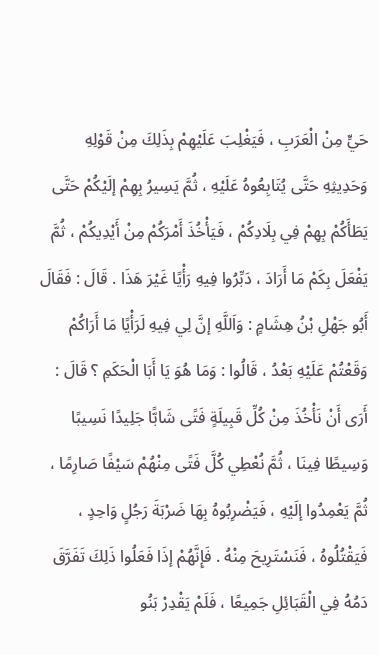حَيٍّ مِنْ الْعَرَبِ ، فَيَغْلِبَ عَلَيْهِمْ بِذَلِكَ مِنْ قَوْلِهِ وَحَدِيثِهِ حَتَّى يُتَابِعُوهُ عَلَيْهِ ، ثُمَّ يَسِيرُ بِهِمْ إلَيْكُمْ حَتَّى يَطَأَكُمْ بِهِمْ فِي بِلَادِكُمْ ، فَيَأْخُذَ أَمْرَكُمْ مِنْ أَيْدِيكُمْ ، ثُمَّ يَفْعَلَ بِكَمْ مَا أَرَادَ ، دَبِّرُوا فِيهِ رَأْيًا غَيْرَ هَذَا . قَالَ : فَقَالَ أَبُو جَهْلِ بْنُ هِشَامٍ : وَاَللَّهِ إنَّ لِي فِيهِ لَرَأْيًا مَا أَرَاكُمْ وَقَعْتُمْ عَلَيْهِ بَعْدُ ، قَالُوا : وَمَا هُوَ يَا أَبَا الْحَكَمِ ؟ قَالَ : أَرَى أَنْ نَأْخُذَ مِنْ كُلِّ قَبِيلَةٍ فَتًى شَابًّا جَلِيدًا نَسِيبًا وَسِيطًا فِينَا ، ثُمَّ نُعْطِي كُلَّ فَتًى مِنْهُمْ سَيْفًا صَارِمًا ، ثُمَّ يَعْمِدُوا إلَيْهِ ، فَيَضْرِبُوهُ بِهَا ضَرْبَةَ رَجُلٍ وَاحِدٍ ، فَيَقْتُلُوهُ ، فَنَسْتَرِيحَ مِنْهُ . فَإِنَّهُمْ إذَا فَعَلُوا ذَلِكَ تَفَرَّقَ دَمُهُ فِي الْقَبَائِلِ جَمِيعًا ، فَلَمْ يَقْدِرْ بَنُو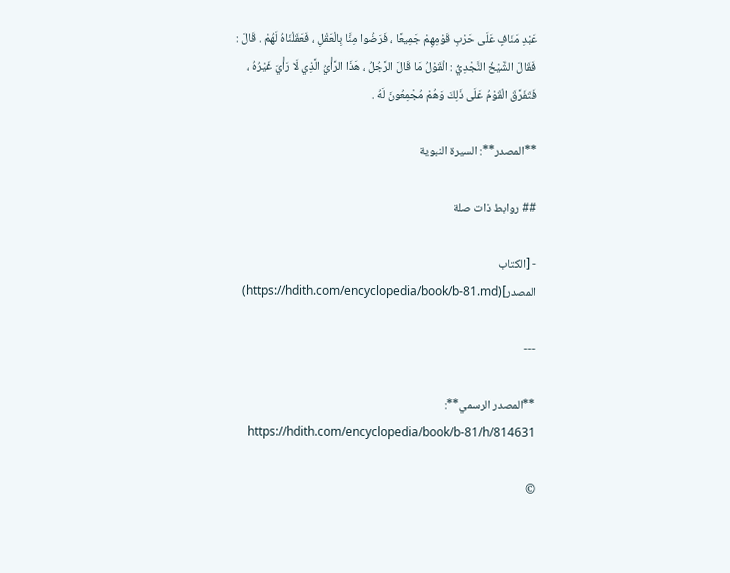عَبْدِ مَنَافٍ عَلَى حَرْبِ قَوْمِهِمْ جَمِيعًا ، فَرَضُوا مِنَّا بِالْعَقْلِ ، فَعَقَلْنَاهُ لَهُمْ . قَالَ : فَقَالَ الشَّيْخُ النَّجْدِيُّ : الْقَوْلُ مَا قَالَ الرَّجُلُ ، هَذَا الرَّأْيُ الَّذِي لَا رَأْيَ غَيْرُهُ ، فَتَفَرَّقَ الْقَوْمُ عَلَى ذَلِكَ وَهُمْ مُجْمِعُونَ لَهُ .

**المصدر**: السيرة النبوية

## روابط ذات صلة

- [الكتاب المصدر](https://hdith.com/encyclopedia/book/b-81.md)

---

**المصدر الرسمي**: https://hdith.com/encyclopedia/book/b-81/h/814631

©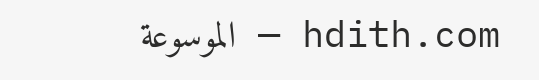hdith.com — الموسوعة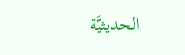الحديثيَّة